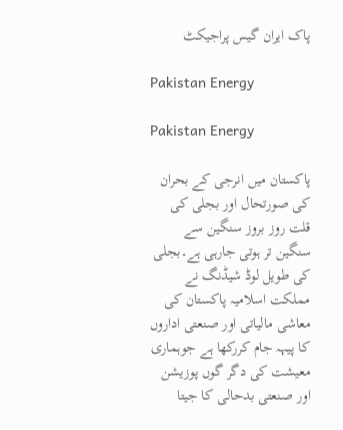پاک ایران گیس پراجیکٹ

Pakistan Energy

Pakistan Energy

پاکستان میں انرجی کے بحران کی صورتحال اور بجلی کی قلت روز بروز سنگین سے سنگین تر ہوتی جارہی ہے۔بجلی کی طویل لوڈ شیڈنگ نے مملکت اسلامیہ پاکستان کی معاشی مالیاتی اور صنعتی اداروں کا پیہہ جام کررکھا ہے جوہماری معیشت کی دگر گوں پوزیشن اور صنعتی بدحالی کا جیتا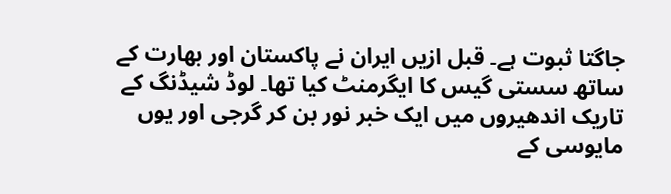جاگتا ثبوت ہے۔ قبل ازیں ایران نے پاکستان اور بھارت کے ساتھ سستی گیس کا ایگرمنٹ کیا تھا۔ لوڈ شیڈنگ کے تاریک اندھیروں میں ایک خبر نور بن کر گرجی اور یوں مایوسی کے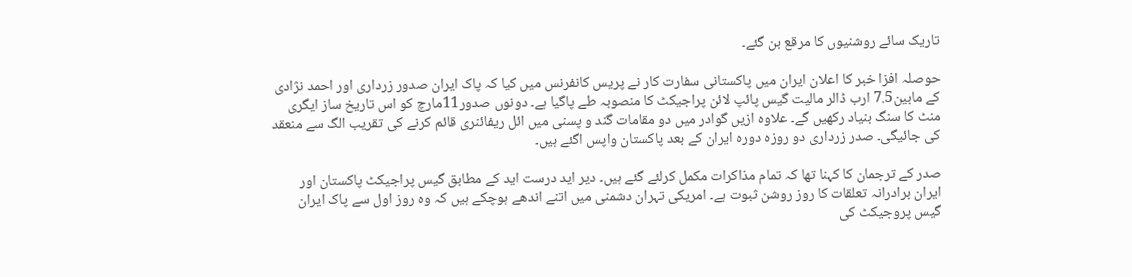تاریک سائے روشنیوں کا مرقع بن گئے۔

حوصلہ افزا خبر کا اعلان ایران میں پاکستانی سفارت کار نے پریس کانفرنس میں کیا کہ پاک ایران صدور زرداری اور احمد نژادی کے مابین7.5 ارب ڈالر مالیت گیس پائپ لائن پراجیکٹ کا منصوبہ طے پاگیا ہے۔ دونوں صدور11مارچ کو اس تاریخ ساز ایگری منٹ کا سنگ بنیاد رکھیں گے۔ علاوہ ازیں گوادر میں دو مقامات گند و پسنی میں ائل ریفائنری قائم کرنے کی تقریب الگ سے منعقد کی جائیگی۔ صدر زرداری دو روزہ دورہ ایران کے بعد پاکستان واپس اگئے ہیں۔

صدر کے ترجمان کا کہنا تھا کہ تمام مذاکرات مکمل کرلئے گئے ہیں۔ دیر اید درست اید کے مطابق گیس پراجیکٹ پاکستان اور ایران برادرانہ تعلقات کا روز روشن ثبوت ہے۔ امریکی تہران دشمنی میں اتنے اندھے ہوچکے ہیں کہ وہ روز اول سے پاک ایران گیس پروجیکٹ کی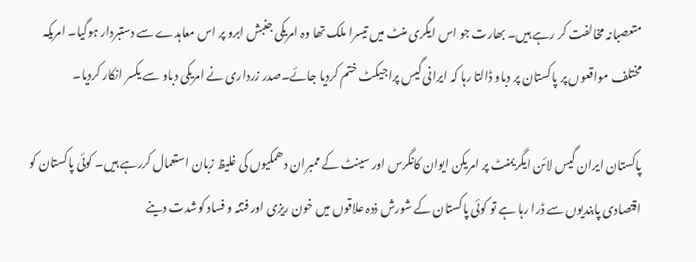متعصبانہ مخالفت کر رہے ہیں۔ بھارت جو اس ایگری منٹ میں تیسرا ملک تھا وہ امریکی جنبش ابرو پر اس معاہدے سے دستبردار ہوگیا۔ امریکہ مختلف مواقعوں پر پاکستان پر دباو ڈالتا رہا کہ ایرانی گیس پراجیکٹ ختم کردیا جائے۔صدر زرداری نے امریکی دباو سے یکسر انکار کردیا۔

پاکستان ایران گیس لائن ایگریمنٹ پر امریکن ایوان کانگرس اور سینٹ کے ممبران دھمکیوں کی غلیظ زبان استعمال کررہے ہیں۔ کوئی پاکستان کو اقتصادی پابندیوں سے ڈرا رہا ہے تو کوئی پاکستان کے شورش ذدہ علاقوں میں خون ریزی اور فتنہ و فساد کوشدت دینے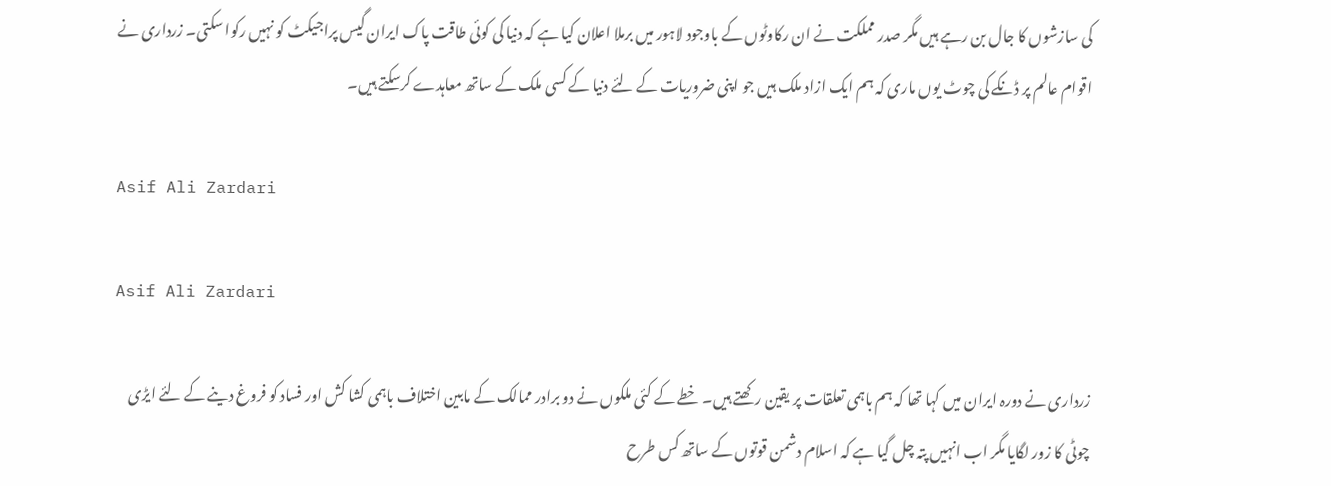کی سازشوں کا جال بن رہے ہیں مگر صدر مملکت نے ان رکاوٹوں کے باوجود لاہور میں برملا اعلان کیا ہے کہ دنیا کی کوئی طاقت پاک ایران گیس پراجیکٹ کو نہیں رکوا سکتی۔ زرداری نے اقوام عالم پر ڈنکے کی چوٹ یوں ماری کہ ہم ایک ازاد ملک ہیں جو اپنی ضروریات کے لئے دنیا کے کسی ملک کے ساتھ معاہدے کرسکتے ہیں۔

Asif Ali Zardari

Asif Ali Zardari

زرداری نے دورہ ایران میں کہا تھا کہ ہم باہمی تعلقات پر یقین رکھتے ہیں۔ خطے کے کئی ملکوں نے دو برادر ممالک کے مابین اختلاف باہمی کشا کش اور فساد کو فروغ دینے کے لئے ایڑی چوٹی کا زور لگایا مگر اب انہیں پتہ چل گیا ہے کہ اسلام دشمن قوتوں کے ساتھ کس طرح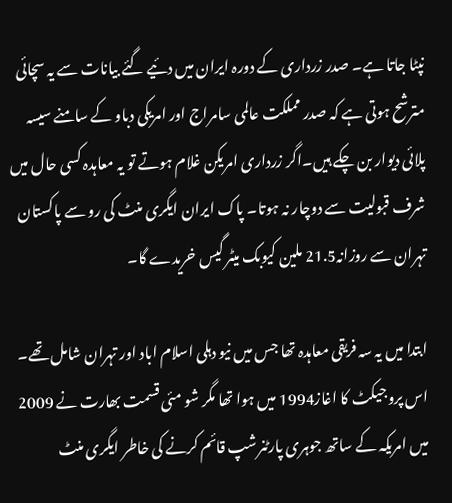نپٹا جاتا ہے۔ صدر زرداری کے دورہ ایران میں دئیے گئے بیانات سے یہ سچائی مترشح ہوتی ہے کہ صدر مملکت عالمی سامراج اور امریکی دباو کے سامنے سیسہ پلائی دیوار بن چکے ہیں۔اگر زرداری امریکن غلام ہوتے تو یہ معاہدہ کسی حال میں شرف قبولیت سے دوچار نہ ہوتا۔ پاک ایران ایگری منٹ کی رو سے پاکستان تہران سے روزانہ21.5 ملین کیوبک میٹر گیس خریدے گا۔

ابتدا میں یہ سہ فریقی معاہدہ تھا جس میں نیو دہلی اسلام اباد اور تہران شامل تھے۔ اس پروجیکٹ کا اغاز1994 میں ہوا تھا مگر شو مئی قسمت بھارت نے 2009 میں امریکہ کے ساتھ جوہری پارٹنرشپ قائم کرنے کی خاطر ایگری منٹ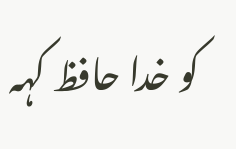کو خدا حافظ کہہ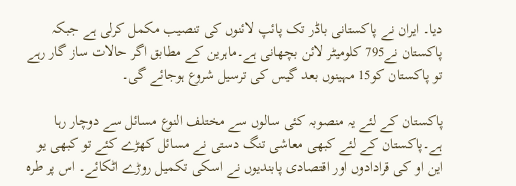دیا۔ ایران نے پاکستانی باڈر تک پائپ لائنوں کی تنصیب مکمل کرلی ہے جبکہ پاکستان نے795 کلومیٹر لائن بچھانی ہے۔ماہرین کے مطابق اگر حالات ساز گار رہے تو پاکستان کو15 مہینوں بعد گیس کی ترسیل شروع ہوجائے گی۔

پاکستان کے لئے یہ منصوبہ کئی سالوں سے مختلف النوع مسائل سے دوچار رہا ہے۔پاکستان کے لئے کبھی معاشی تنگ دستی نے مسائل کھڑے کئے تو کبھی یو این او کی قرادادوں اور اقتصادی پابندیوں نے اسکی تکمیل روڑے اٹکائے۔ اس پر طرہ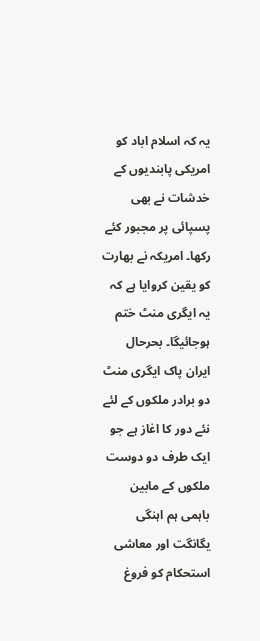یہ کہ اسلام اباد کو امریکی پابندیوں کے خدشات نے بھی پسپائی پر مجبور کئے رکھا۔ امریکہ نے بھارت کو یقین کروایا ہے کہ یہ ایگری منٹ ختم ہوجائیگا۔ بحرحال ایران پاک ایگری منٹ دو برادر ملکوں کے لئے نئے دور کا اغاز ہے جو ایک طرف دو دوست ملکوں کے مابین باہمی ہم اہنگی یگانگت اور معاشی استحکام کو فروغ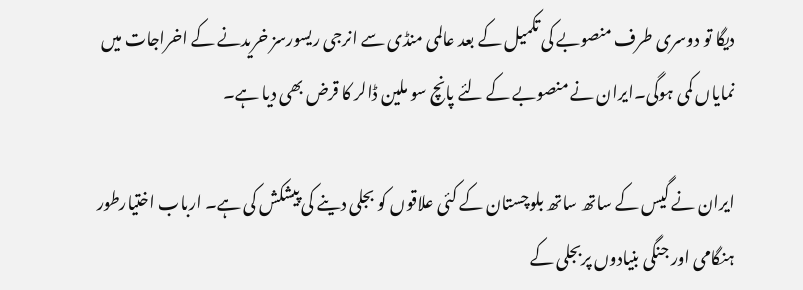دیگا تو دوسری طرف منصوبے کی تکمیل کے بعد عالمی منڈی سے انرجی ریسورسز خریدنے کے اخراجات میں نمایاں کمی ہوگی۔ایران نے منصوبے کے لئے پانچ سو ملین ڈالر کا قرض بھی دیا ہے۔

ایران نے گیس کے ساتھ ساتھ بلوچستان کے کئی علاقوں کو بجلی دینے کی پیشکش کی ہے۔ ارباب اختیارطور ہنگامی اور جنگی بنیادوں پربجلی کے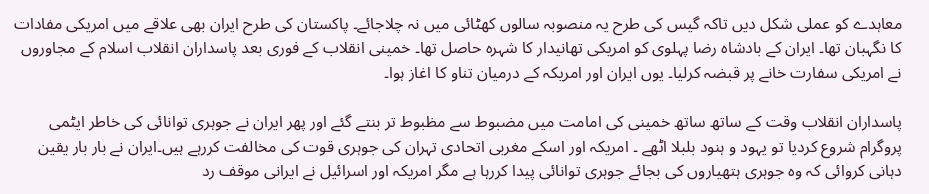معاہدے کو عملی شکل دیں تاکہ گیس کی طرح یہ منصوبہ سالوں کھٹائی میں نہ چلاجائے۔ پاکستان کی طرح ایران بھی علاقے میں امریکی مفادات کا نگہبان تھا۔ ایران کے بادشاہ رضا پہلوی کو امریکی تھانیدار کا شہرہ حاصل تھا۔ خمینی انقلاب کے فوری بعد پاسداران انقلاب اسلام کے مجاوروں نے امریکی سفارت خانے پر قبضہ کرلیا۔ یوں ایران اور امریکہ کے درمیان تناو کا اغاز ہوا۔

پاسداران انقلاب وقت کے ساتھ ساتھ خمینی کی امامت میں مضبوط سے مظبوط تر بنتے گئے اور پھر ایران نے جوہری توانائی کی خاطر ایٹمی پروگرام شروع کردیا تو یہود و ہنود بلبلا اٹھے ۔ امریکہ اور اسکے مغربی اتحادی تہران کی جوہری قوت کی مخالفت کررہے ہیں۔ایران نے بار بار یقین دہانی کروائی کہ وہ جوہری ہتھیاروں کی بجائے جوہری توانائی پیدا کررہا ہے مگر امریکہ اور اسرائیل نے ایرانی موقف رد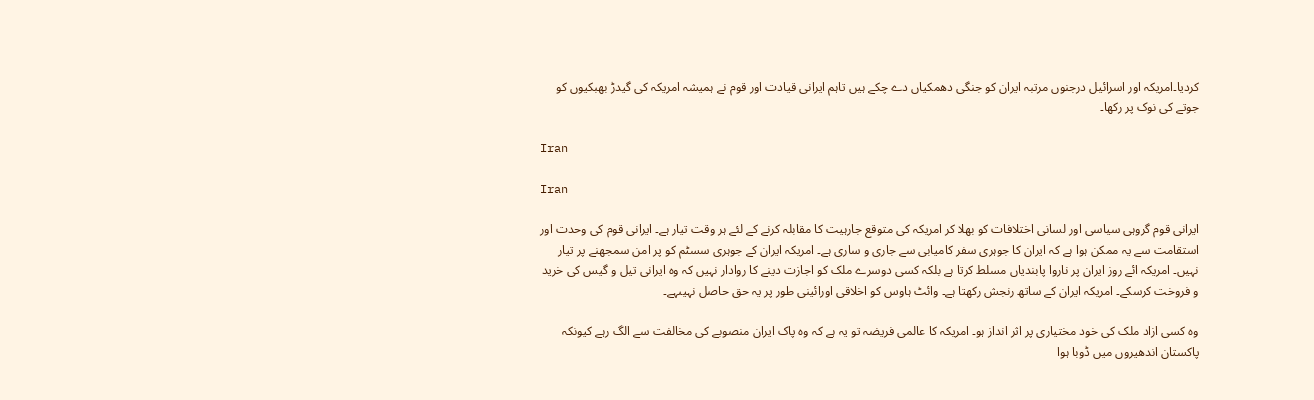کردیا۔امریکہ اور اسرائیل درجنوں مرتبہ ایران کو جنگی دھمکیاں دے چکے ہیں تاہم ایرانی قیادت اور قوم نے ہمیشہ امریکہ کی گیدڑ بھبکیوں کو جوتے کی نوک پر رکھا۔

Iran

Iran

ایرانی قوم گروہی سیاسی اور لسانی اختلافات کو بھلا کر امریکہ کی متوقع جارہیت کا مقابلہ کرنے کے لئے ہر وقت تیار ہے۔ ایرانی قوم کی وحدت اور استقامت سے یہ ممکن ہوا ہے کہ ایران کا جوہری سفر کامیابی سے جاری و ساری ہے۔ امریکہ ایران کے جوہری سسٹم کو پر امن سمجھنے پر تیار نہیں۔ امریکہ ائے روز ایران پر ناروا پابندیاں مسلط کرتا ہے بلکہ کسی دوسرے ملک کو اجازت دینے کا روادار نہیں کہ وہ ایرانی تیل و گیس کی خرید و فروخت کرسکے۔ امریکہ ایران کے ساتھ رنجش رکھتا ہے۔ وائٹ ہاوس کو اخلاقی اورائینی طور پر یہ حق حاصل نہیںہے۔

وہ کسی ازاد ملک کی خود مختیاری پر اثر انداز ہو۔ امریکہ کا عالمی فریضہ تو یہ ہے کہ وہ پاک ایران منصوبے کی مخالفت سے الگ رہے کیونکہ پاکستان اندھیروں میں ڈوبا ہوا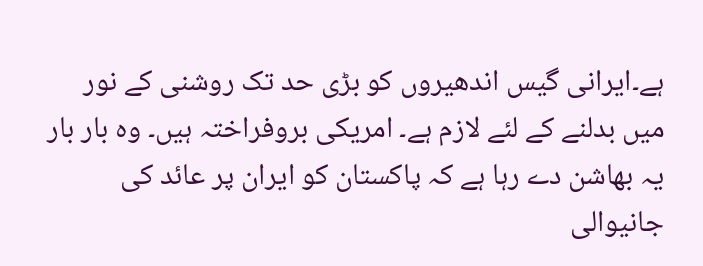ہے۔ایرانی گیس اندھیروں کو بڑی حد تک روشنی کے نور میں بدلنے کے لئے لازم ہے۔ امریکی بروفراختہ ہیں۔ وہ بار بار یہ بھاشن دے رہا ہے کہ پاکستان کو ایران پر عائد کی جانیوالی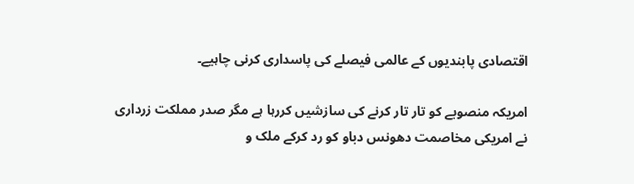اقتصادی پابندیوں کے عالمی فیصلے کی پاسداری کرنی چاہیے۔

امریکہ منصوبے کو تار تار کرنے کی سازشیں کررہا ہے مگر صدر مملکت زرداری نے امریکی مخاصمت دھونس دباو کو رد کرکے ملک و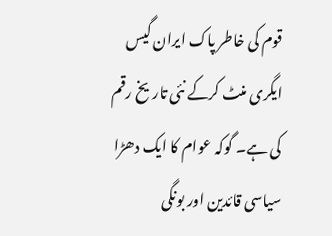قوم کی خاطر پاک ایران گیس ایگری منٹ کرکے نئی تاریخ رقم کی ہے۔ گوکہ عوام کا ایک دھڑا سیاسی قائدین اور بونگی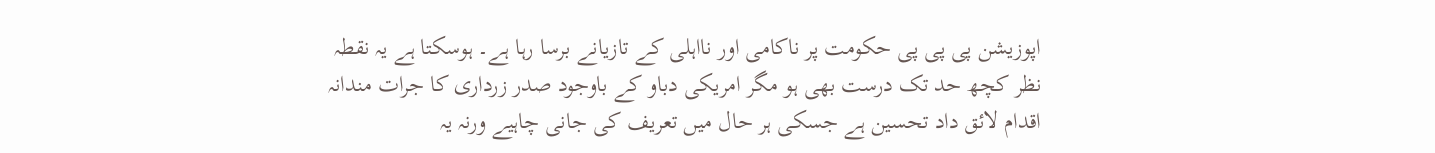اپوزیشن پی پی پی حکومت پر ناکامی اور نااہلی کے تازیانے برسا رہا ہے۔ ہوسکتا ہے یہ نقطہ نظر کچھ حد تک درست بھی ہو مگر امریکی دباو کے باوجود صدر زرداری کا جرات مندانہ اقدام لائق داد تحسین ہے جسکی ہر حال میں تعریف کی جانی چاہیے ورنہ یہ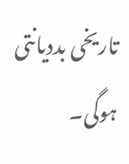تاریخی بددیانتی ہوگی۔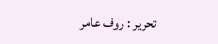تحریر : روف عامر